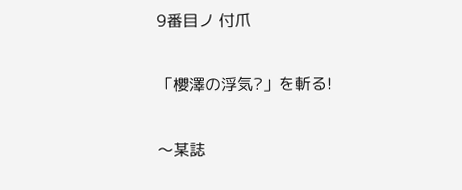9番目ノ 付爪

「櫻澤の浮気?」を斬る!

〜某誌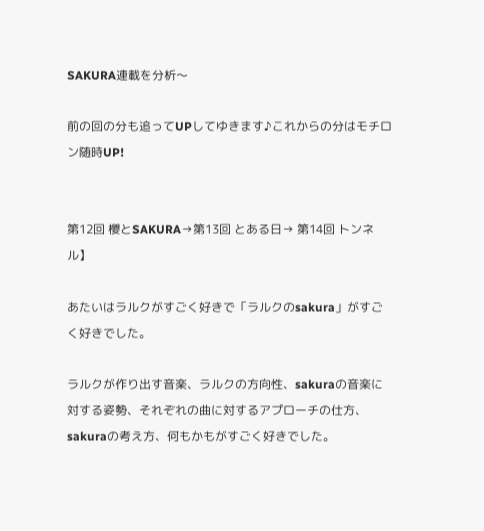SAKURA連載を分析〜

前の回の分も追ってUPしてゆきます♪これからの分はモチロン随時UP!


第12回 櫻とSAKURA→第13回 とある日→ 第14回 トンネル】

あたいはラルクがすごく好きで「ラルクのsakura」がすごく好きでした。

ラルクが作り出す音楽、ラルクの方向性、sakuraの音楽に対する姿勢、それぞれの曲に対するアプローチの仕方、 sakuraの考え方、何もかもがすごく好きでした。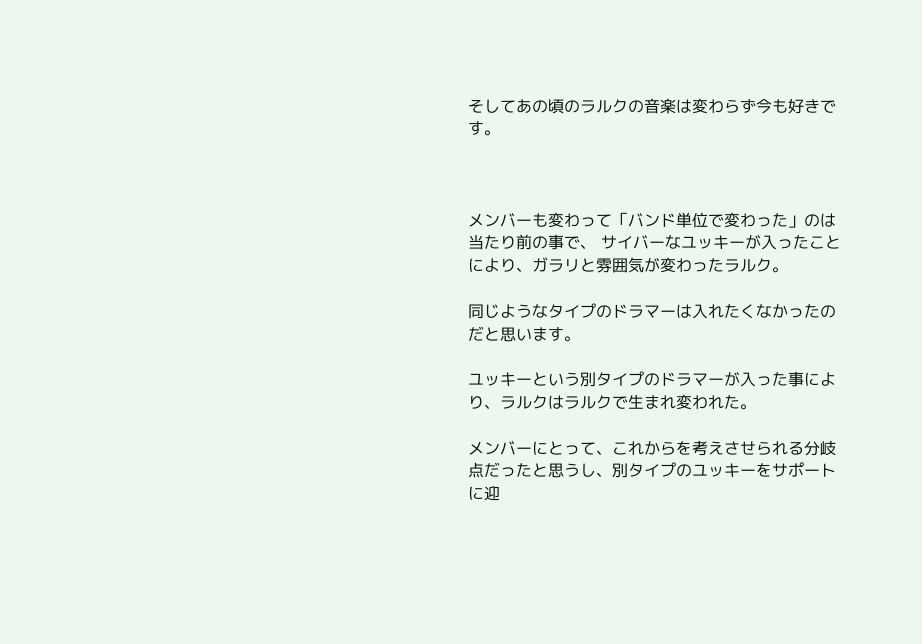そしてあの頃のラルクの音楽は変わらず今も好きです。



メンバーも変わって「バンド単位で変わった」のは当たり前の事で、 サイバーなユッキーが入ったことにより、ガラリと雰囲気が変わったラルク。

同じようなタイプのドラマーは入れたくなかったのだと思います。

ユッキーという別タイプのドラマーが入った事により、ラルクはラルクで生まれ変われた。

メンバーにとって、これからを考えさせられる分岐点だったと思うし、別タイプのユッキーをサポートに迎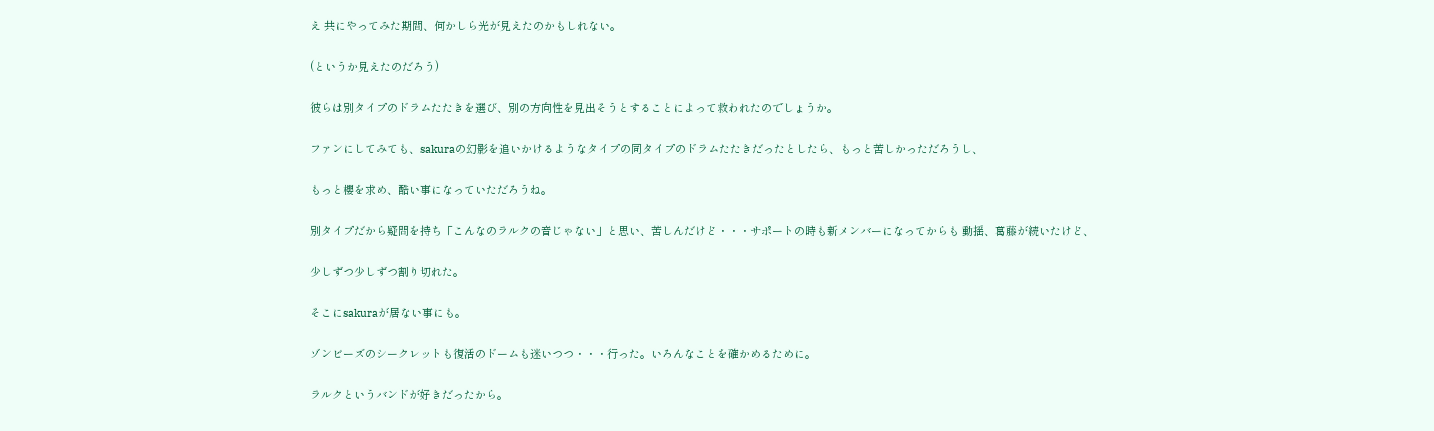え 共にやってみた期間、何かしら光が見えたのかもしれない。

(というか見えたのだろう)

彼らは別タイプのドラムたたきを選び、別の方向性を見出そうとすることによって救われたのでしょうか。

ファンにしてみても、sakuraの幻影を追いかけるようなタイプの同タイプのドラムたたきだったとしたら、もっと苦しかっただろうし、

もっと櫻を求め、酷い事になっていただろうね。

別タイプだから疑問を持ち「こんなのラルクの音じゃない」と思い、苦しんだけど・・・サポートの時も新メンバーになってからも 動揺、葛藤が続いたけど、

少しずつ少しずつ割り切れた。

そこにsakuraが居ない事にも。

ゾンビーズのシークレットも復活のドームも迷いつつ・・・行った。いろんなことを確かめるために。

ラルクというバンドが好きだったから。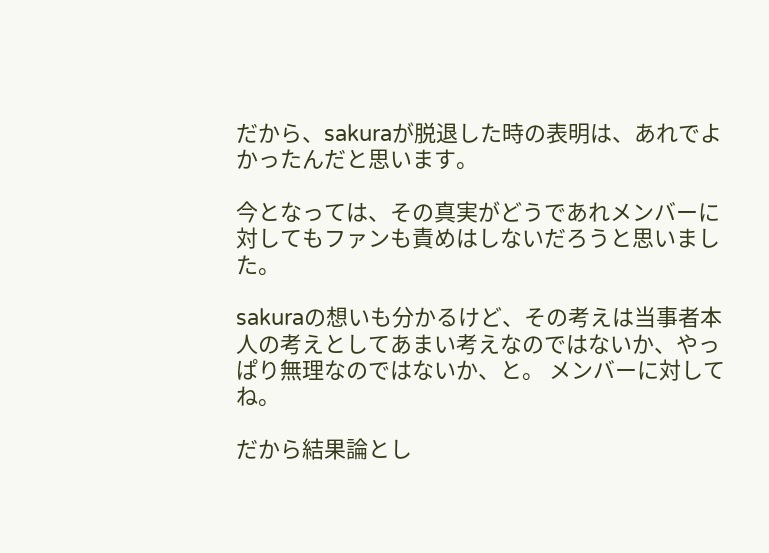だから、sakuraが脱退した時の表明は、あれでよかったんだと思います。

今となっては、その真実がどうであれメンバーに対してもファンも責めはしないだろうと思いました。

sakuraの想いも分かるけど、その考えは当事者本人の考えとしてあまい考えなのではないか、やっぱり無理なのではないか、と。 メンバーに対してね。

だから結果論とし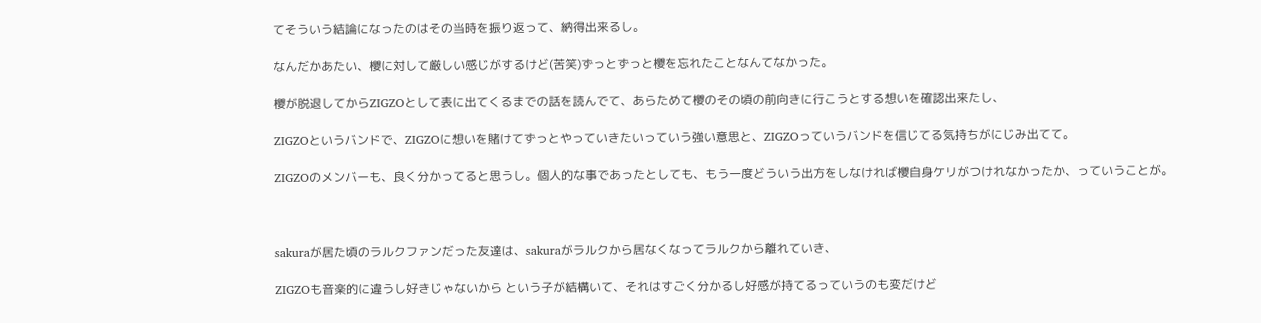てそういう結論になったのはその当時を振り返って、納得出来るし。

なんだかあたい、櫻に対して厳しい感じがするけど(苦笑)ずっとずっと櫻を忘れたことなんてなかった。

櫻が脱退してからZIGZOとして表に出てくるまでの話を読んでて、あらためて櫻のその頃の前向きに行こうとする想いを確認出来たし、

ZIGZOというバンドで、ZIGZOに想いを賭けてずっとやっていきたいっていう強い意思と、ZIGZOっていうバンドを信じてる気持ちがにじみ出てて。

ZIGZOのメンバーも、良く分かってると思うし。個人的な事であったとしても、もう一度どういう出方をしなければ櫻自身ケリがつけれなかったか、っていうことが。



sakuraが居た頃のラルクファンだった友達は、sakuraがラルクから居なくなってラルクから離れていき、

ZIGZOも音楽的に違うし好きじゃないから という子が結構いて、それはすごく分かるし好感が持てるっていうのも変だけど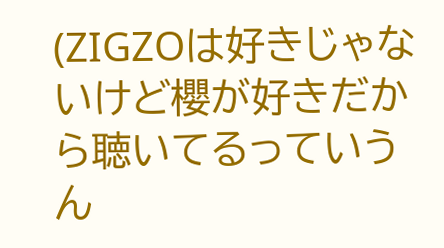(ZIGZOは好きじゃないけど櫻が好きだから聴いてるっていうん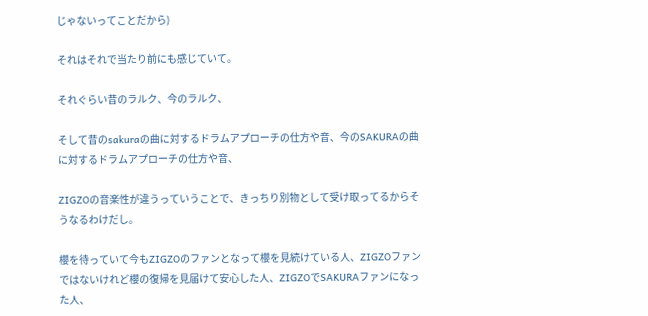じゃないってことだから)

それはそれで当たり前にも感じていて。

それぐらい昔のラルク、今のラルク、

そして昔のsakuraの曲に対するドラムアプローチの仕方や音、今のSAKURAの曲に対するドラムアプローチの仕方や音、

ZIGZOの音楽性が違うっていうことで、きっちり別物として受け取ってるからそうなるわけだし。

櫻を待っていて今もZIGZOのファンとなって櫻を見続けている人、ZIGZOファンではないけれど櫻の復帰を見届けて安心した人、ZIGZOでSAKURAファンになった人、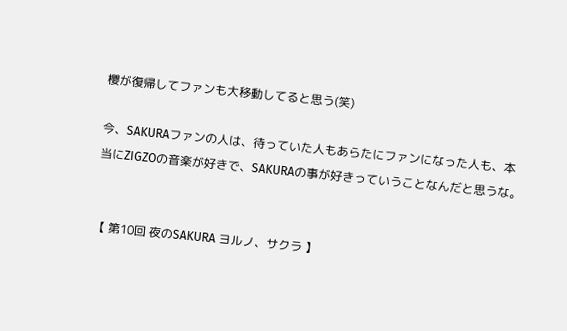櫻が復帰してファンも大移動してると思う(笑)

今、SAKURAファンの人は、待っていた人もあらたにファンになった人も、本当にZIGZOの音楽が好きで、SAKURAの事が好きっていうことなんだと思うな。


【 第10回 夜のSAKURA ヨルノ、サクラ 】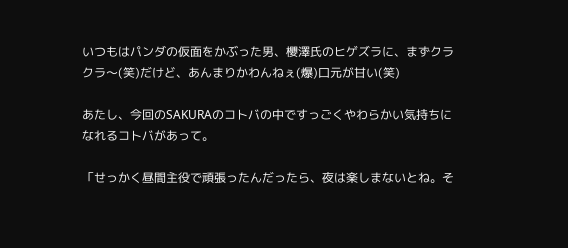いつもはパンダの仮面をかぶった男、櫻澤氏のヒゲズラに、まずクラクラ〜(笑)だけど、あんまりかわんねぇ(爆)口元が甘い(笑)

あたし、今回のSAKURAのコトバの中ですっごくやわらかい気持ちになれるコトバがあって。

「せっかく昼間主役で頑張ったんだったら、夜は楽しまないとね。そ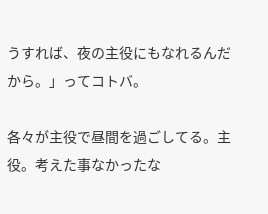うすれば、夜の主役にもなれるんだから。」ってコトバ。

各々が主役で昼間を過ごしてる。主役。考えた事なかったな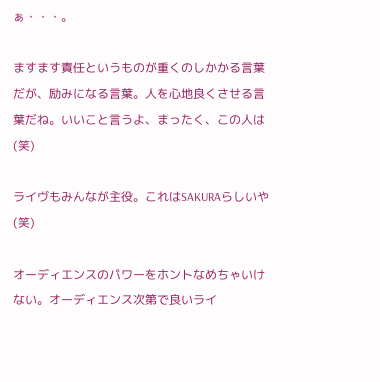ぁ・・・。

ますます責任というものが重くのしかかる言葉だが、励みになる言葉。人を心地良くさせる言葉だね。いいこと言うよ、まったく、この人は(笑)

ライヴもみんなが主役。これはSAKURAらしいや(笑)

オーディエンスのパワーをホントなめちゃいけない。オーディエンス次第で良いライ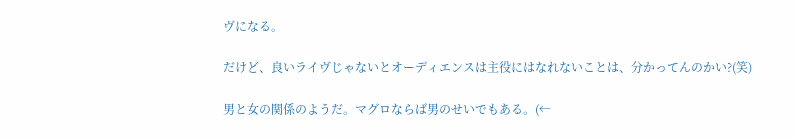ヴになる。

だけど、良いライヴじゃないとオーディエンスは主役にはなれないことは、分かってんのかい?(笑)

男と女の関係のようだ。マグロならば男のせいでもある。(←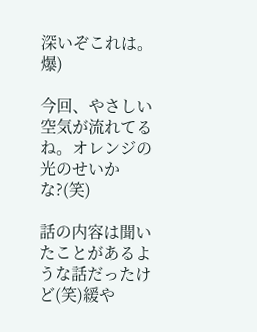深いぞこれは。爆)

今回、やさしい空気が流れてるね。オレンジの光のせいかな?(笑)

話の内容は聞いたことがあるような話だったけど(笑)緩や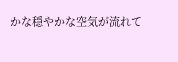かな穏やかな空気が流れて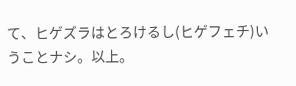て、ヒゲズラはとろけるし(ヒゲフェチ)いうことナシ。以上。